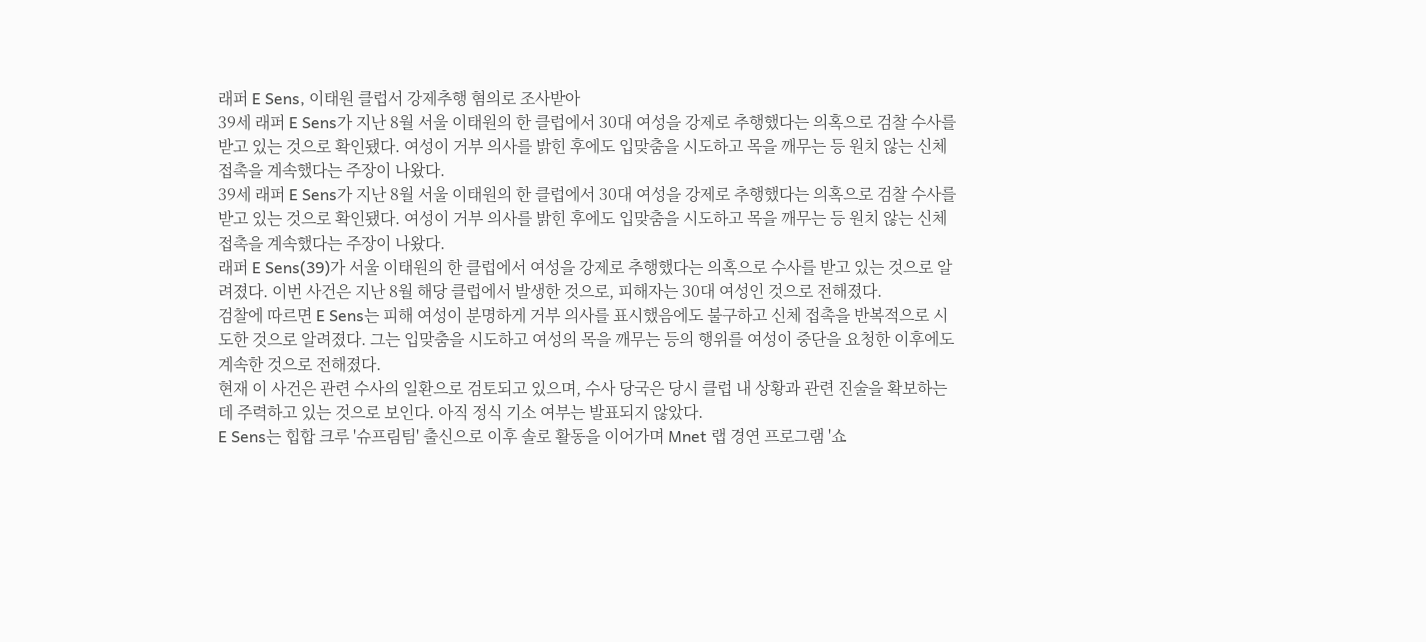래퍼 E Sens, 이태원 클럽서 강제추행 혐의로 조사받아
39세 래퍼 E Sens가 지난 8월 서울 이태원의 한 클럽에서 30대 여성을 강제로 추행했다는 의혹으로 검찰 수사를 받고 있는 것으로 확인됐다. 여성이 거부 의사를 밝힌 후에도 입맞춤을 시도하고 목을 깨무는 등 원치 않는 신체 접촉을 계속했다는 주장이 나왔다.
39세 래퍼 E Sens가 지난 8월 서울 이태원의 한 클럽에서 30대 여성을 강제로 추행했다는 의혹으로 검찰 수사를 받고 있는 것으로 확인됐다. 여성이 거부 의사를 밝힌 후에도 입맞춤을 시도하고 목을 깨무는 등 원치 않는 신체 접촉을 계속했다는 주장이 나왔다.
래퍼 E Sens(39)가 서울 이태원의 한 클럽에서 여성을 강제로 추행했다는 의혹으로 수사를 받고 있는 것으로 알려졌다. 이번 사건은 지난 8월 해당 클럽에서 발생한 것으로, 피해자는 30대 여성인 것으로 전해졌다.
검찰에 따르면 E Sens는 피해 여성이 분명하게 거부 의사를 표시했음에도 불구하고 신체 접촉을 반복적으로 시도한 것으로 알려졌다. 그는 입맞춤을 시도하고 여성의 목을 깨무는 등의 행위를 여성이 중단을 요청한 이후에도 계속한 것으로 전해졌다.
현재 이 사건은 관련 수사의 일환으로 검토되고 있으며, 수사 당국은 당시 클럽 내 상황과 관련 진술을 확보하는 데 주력하고 있는 것으로 보인다. 아직 정식 기소 여부는 발표되지 않았다.
E Sens는 힙합 크루 '슈프림팀' 출신으로 이후 솔로 활동을 이어가며 Mnet 랩 경연 프로그램 '쇼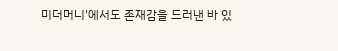미더머니'에서도 존재감을 드러낸 바 있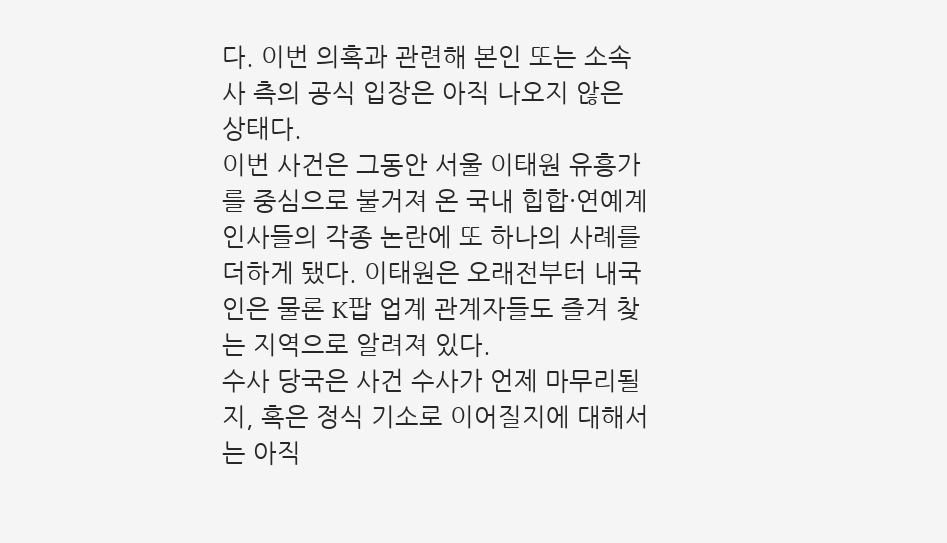다. 이번 의혹과 관련해 본인 또는 소속사 측의 공식 입장은 아직 나오지 않은 상태다.
이번 사건은 그동안 서울 이태원 유흥가를 중심으로 불거져 온 국내 힙합·연예계 인사들의 각종 논란에 또 하나의 사례를 더하게 됐다. 이태원은 오래전부터 내국인은 물론 K팝 업계 관계자들도 즐겨 찾는 지역으로 알려져 있다.
수사 당국은 사건 수사가 언제 마무리될지, 혹은 정식 기소로 이어질지에 대해서는 아직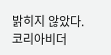밝히지 않았다. 코리아비더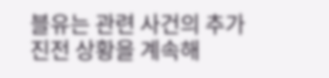블유는 관련 사건의 추가 진전 상황을 계속해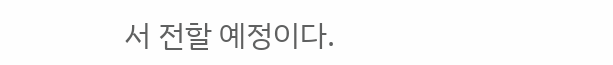서 전할 예정이다.